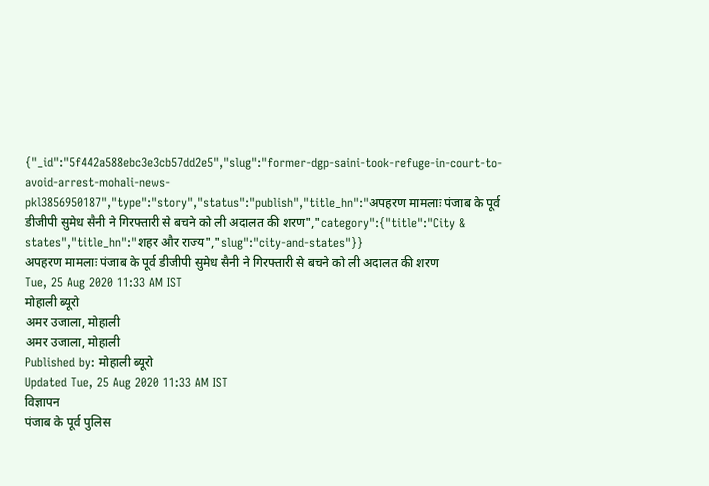{"_id":"5f442a588ebc3e3cb57dd2e5","slug":"former-dgp-saini-took-refuge-in-court-to-avoid-arrest-mohali-news-pkl3856950187","type":"story","status":"publish","title_hn":"अपहरण मामलाः पंजाब के पूर्व डीजीपी सुमेध सैनी ने गिरफ्तारी से बचने को ली अदालत की शरण","category":{"title":"City & states","title_hn":"शहर और राज्य","slug":"city-and-states"}}
अपहरण मामलाः पंजाब के पूर्व डीजीपी सुमेध सैनी ने गिरफ्तारी से बचने को ली अदालत की शरण
Tue, 25 Aug 2020 11:33 AM IST
मोहाली ब्यूरो
अमर उजाला, मोहाली
अमर उजाला, मोहाली
Published by: मोहाली ब्यूरो
Updated Tue, 25 Aug 2020 11:33 AM IST
विज्ञापन
पंजाब के पूर्व पुलिस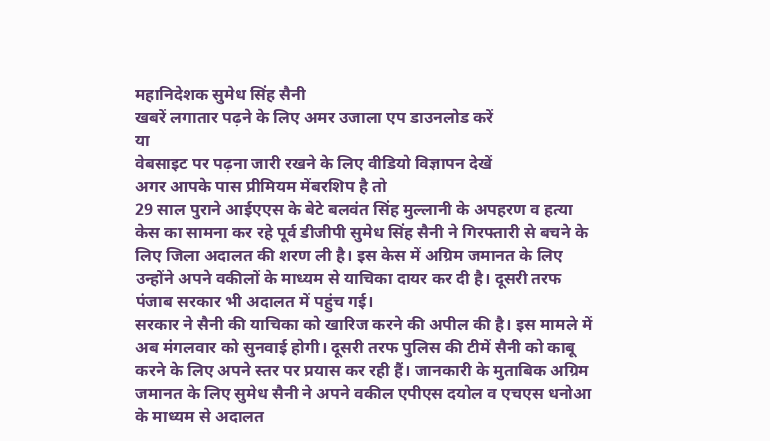महानिदेशक सुमेध सिंह सैनी
खबरें लगातार पढ़ने के लिए अमर उजाला एप डाउनलोड करें
या
वेबसाइट पर पढ़ना जारी रखने के लिए वीडियो विज्ञापन देखें
अगर आपके पास प्रीमियम मेंबरशिप है तो
29 साल पुराने आईएएस के बेटे बलवंत सिंह मुल्लानी के अपहरण व हत्या केस का सामना कर रहे पूर्व डीजीपी सुमेध सिंह सैनी ने गिरफ्तारी से बचने के लिए जिला अदालत की शरण ली है। इस केस में अग्रिम जमानत के लिए उन्होंने अपने वकीलों के माध्यम से याचिका दायर कर दी है। दूसरी तरफ पंजाब सरकार भी अदालत में पहुंच गई।
सरकार ने सैनी की याचिका को खारिज करने की अपील की है। इस मामले में अब मंगलवार को सुनवाई होगी। दूसरी तरफ पुलिस की टीमें सैनी को काबू करने के लिए अपने स्तर पर प्रयास कर रही हैं। जानकारी के मुताबिक अग्रिम जमानत के लिए सुमेध सैनी ने अपने वकील एपीएस दयोल व एचएस धनोआ के माध्यम से अदालत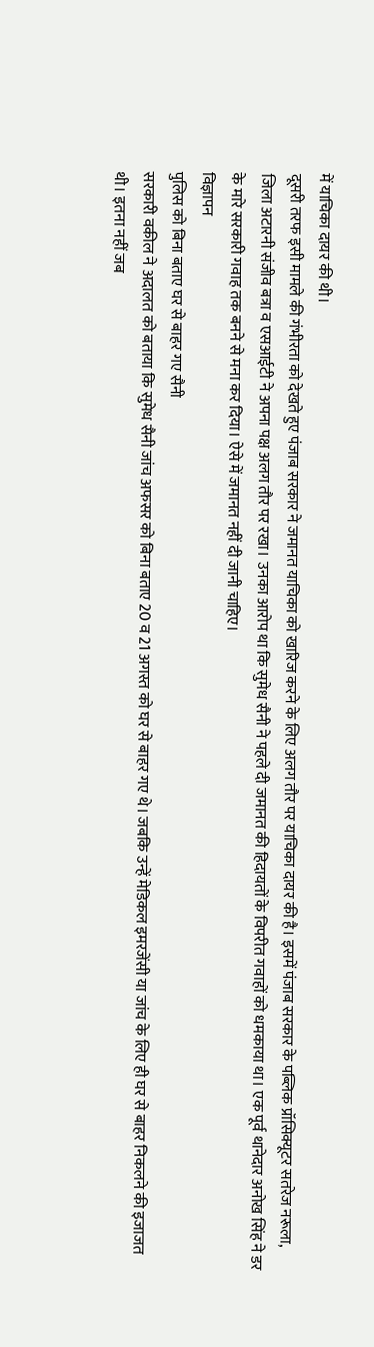में याचिका दायर की थी।
दूसरी तरफ इसी मामले की गंभीरता को देखते हुए पंजाब सरकार ने जमानत याचिका को खारिज करने के लिए अलग तौर पर याचिका दायर की है। इसमें पंजाब सरकार के पब्लिक प्रॉसिक्यूटर सतरेज नरूला, जिला अटारनी संजीव बत्रा व एसआईटी ने अपना पक्ष अलग तौर पर रखा। उनका आरोप था कि सुमेध सैनी ने पहले दी जमानत की हिदायतों के विपरीत गवाहों को धमकाया था। एक पूर्व थानेदार अनोख सिंह ने डर के मारे सरकारी गवाह तक बनने से मना कर दिया। ऐसे में जमानत नहीं दी जानी चाहिए।
विज्ञापन
पुलिस को बिना बताए घर से बाहर गए सैनी
सरकारी वकील ने अदालत को बताया कि सुमेध सैनी जांच अफसर को बिना बताए 20 व 21 अगस्त को घर से बाहर गए थे। जबकि उन्हें मेडिकल इमरजेंसी या जांच के लिए ही घर से बाहर निकलने की इजाजत थी। इतना नहीं जब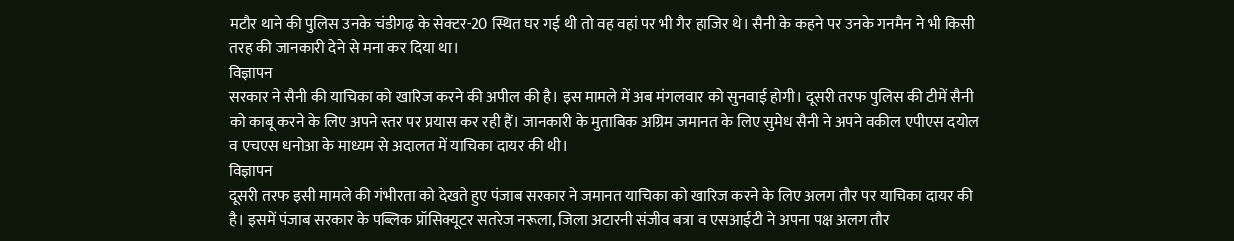मटौर थाने की पुलिस उनके चंडीगढ़ के सेक्टर-20 स्थित घर गई थी तो वह वहां पर भी गैर हाजिर थे। सैनी के कहने पर उनके गनमैन ने भी किसी तरह की जानकारी देने से मना कर दिया था।
विज्ञापन
सरकार ने सैनी की याचिका को खारिज करने की अपील की है। इस मामले में अब मंगलवार को सुनवाई होगी। दूसरी तरफ पुलिस की टीमें सैनी को काबू करने के लिए अपने स्तर पर प्रयास कर रही हैं। जानकारी के मुताबिक अग्रिम जमानत के लिए सुमेध सैनी ने अपने वकील एपीएस दयोल व एचएस धनोआ के माध्यम से अदालत में याचिका दायर की थी।
विज्ञापन
दूसरी तरफ इसी मामले की गंभीरता को देखते हुए पंजाब सरकार ने जमानत याचिका को खारिज करने के लिए अलग तौर पर याचिका दायर की है। इसमें पंजाब सरकार के पब्लिक प्रॉसिक्यूटर सतरेज नरूला, जिला अटारनी संजीव बत्रा व एसआईटी ने अपना पक्ष अलग तौर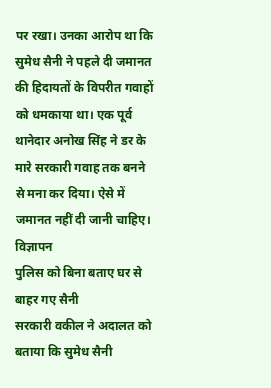पर रखा। उनका आरोप था कि सुमेध सैनी ने पहले दी जमानत की हिदायतों के विपरीत गवाहों को धमकाया था। एक पूर्व थानेदार अनोख सिंह ने डर के मारे सरकारी गवाह तक बनने से मना कर दिया। ऐसे में जमानत नहीं दी जानी चाहिए।
विज्ञापन
पुलिस को बिना बताए घर से बाहर गए सैनी
सरकारी वकील ने अदालत को बताया कि सुमेध सैनी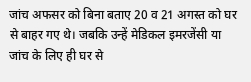जांच अफसर को बिना बताए 20 व 21 अगस्त को घर से बाहर गए थे। जबकि उन्हें मेडिकल इमरजेंसी या जांच के लिए ही घर से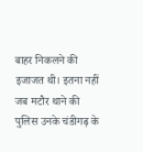बाहर निकलने की इजाजत थी। इतना नहीं जब मटौर थाने की पुलिस उनके चंडीगढ़ के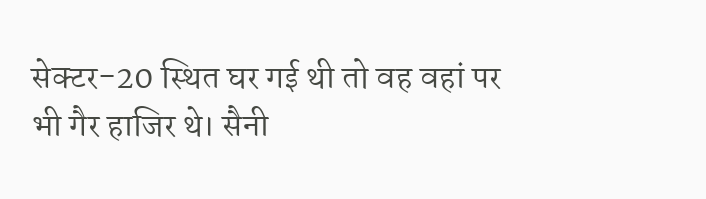सेक्टर-20 स्थित घर गई थी तो वह वहां पर भी गैर हाजिर थे। सैनी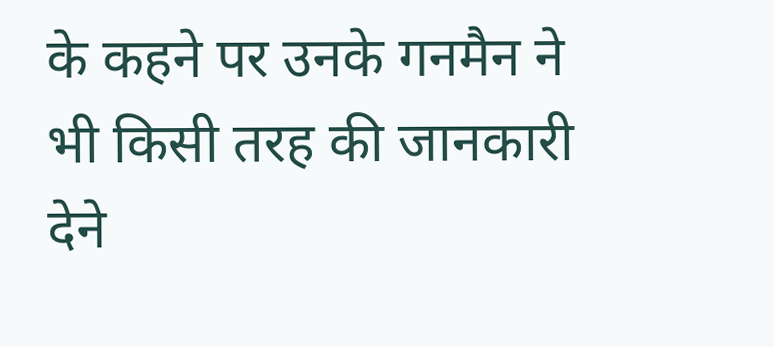के कहने पर उनके गनमैन ने भी किसी तरह की जानकारी देने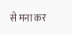से मना कर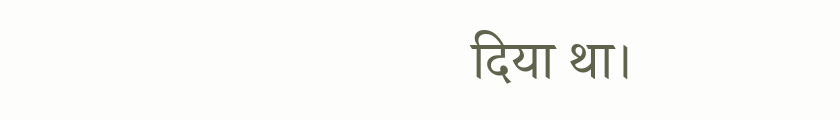दिया था।